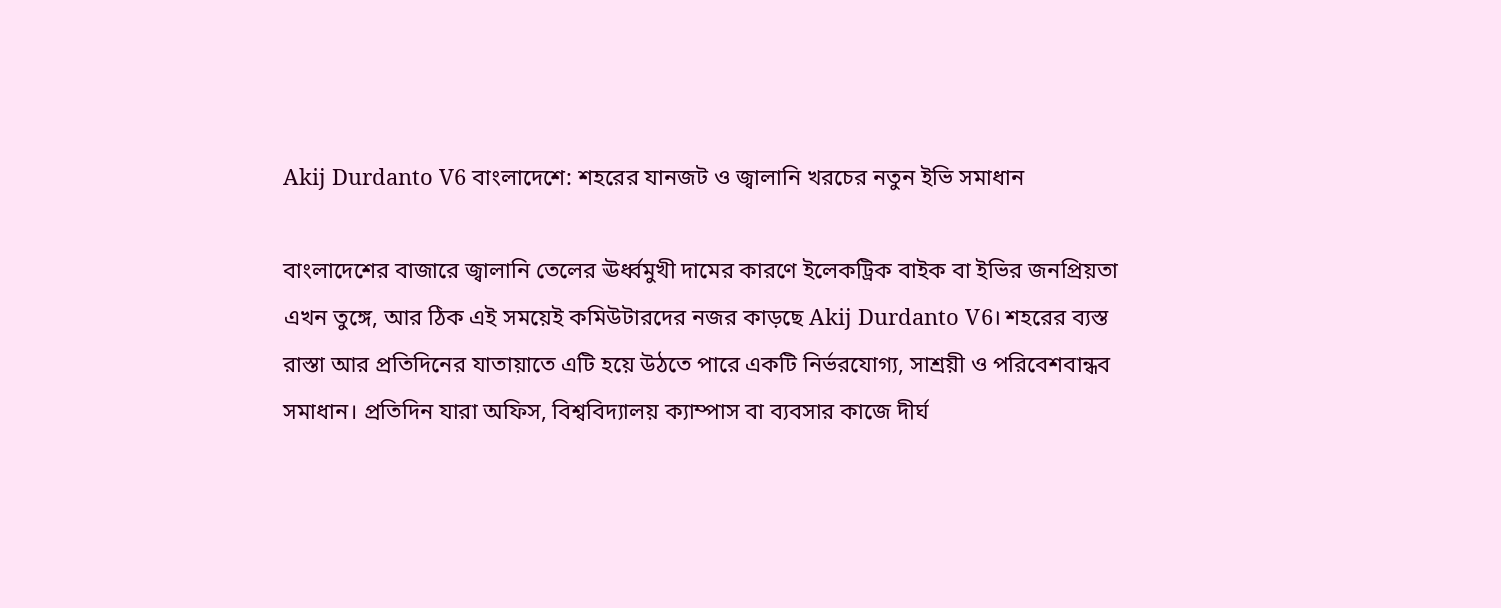Akij Durdanto V6 বাংলাদেশে: শহরের যানজট ও জ্বালানি খরচের নতুন ইভি সমাধান

বাংলাদেশের বাজারে জ্বালানি তেলের ঊর্ধ্বমুখী দামের কারণে ইলেকট্রিক বাইক বা ইভির জনপ্রিয়তা এখন তুঙ্গে, আর ঠিক এই সময়েই কমিউটারদের নজর কাড়ছে Akij Durdanto V6। শহরের ব্যস্ত রাস্তা আর প্রতিদিনের যাতায়াতে এটি হয়ে উঠতে পারে একটি নির্ভরযোগ্য, সাশ্রয়ী ও পরিবেশবান্ধব সমাধান। প্রতিদিন যারা অফিস, বিশ্ববিদ্যালয় ক্যাম্পাস বা ব্যবসার কাজে দীর্ঘ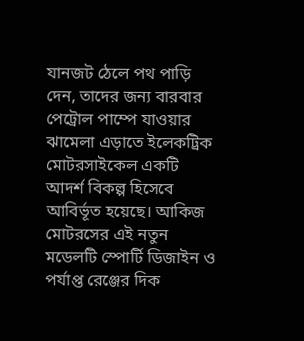যানজট ঠেলে পথ পাড়ি দেন, তাদের জন্য বারবার পেট্রোল পাম্পে যাওয়ার ঝামেলা এড়াতে ইলেকট্রিক মোটরসাইকেল একটি আদর্শ বিকল্প হিসেবে আবির্ভূত হয়েছে। আকিজ মোটরসের এই নতুন মডেলটি স্পোর্টি ডিজাইন ও পর্যাপ্ত রেঞ্জের দিক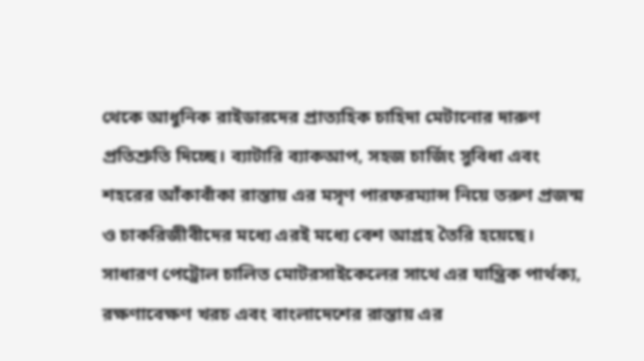থেকে আধুনিক রাইডারদের প্রাত্যহিক চাহিদা মেটানোর দারুণ প্রতিশ্রুতি দিচ্ছে। ব্যাটারি ব্যাকআপ, সহজ চার্জিং সুবিধা এবং শহরের আঁকাবাঁকা রাস্তায় এর মসৃণ পারফরম্যান্স নিয়ে তরুণ প্রজন্ম ও চাকরিজীবীদের মধ্যে এরই মধ্যে বেশ আগ্রহ তৈরি হয়েছে। সাধারণ পেট্রোল চালিত মোটরসাইকেলের সাথে এর যান্ত্রিক পার্থক্য, রক্ষণাবেক্ষণ খরচ এবং বাংলাদেশের রাস্তায় এর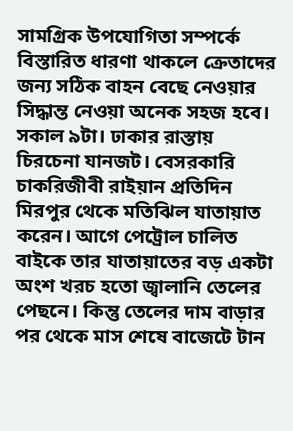সামগ্রিক উপযোগিতা সম্পর্কে বিস্তারিত ধারণা থাকলে ক্রেতাদের জন্য সঠিক বাহন বেছে নেওয়ার সিদ্ধান্ত নেওয়া অনেক সহজ হবে।
সকাল ৯টা। ঢাকার রাস্তায় চিরচেনা যানজট। বেসরকারি চাকরিজীবী রাইয়ান প্রতিদিন মিরপুর থেকে মতিঝিল যাতায়াত করেন। আগে পেট্রোল চালিত বাইকে তার যাতায়াতের বড় একটা অংশ খরচ হতো জ্বালানি তেলের পেছনে। কিন্তু তেলের দাম বাড়ার পর থেকে মাস শেষে বাজেটে টান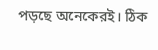পড়ছে অনেকেরই। ঠিক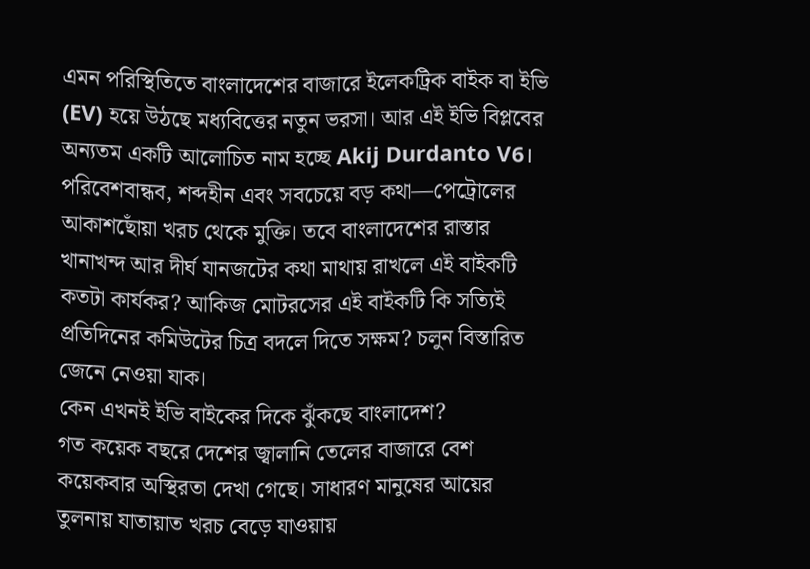এমন পরিস্থিতিতে বাংলাদেশের বাজারে ইলেকট্রিক বাইক বা ইভি (EV) হয়ে উঠছে মধ্যবিত্তের নতুন ভরসা। আর এই ইভি বিপ্লবের অন্যতম একটি আলোচিত নাম হচ্ছে Akij Durdanto V6। পরিবেশবান্ধব, শব্দহীন এবং সবচেয়ে বড় কথা—পেট্রোলের আকাশছোঁয়া খরচ থেকে মুক্তি। তবে বাংলাদেশের রাস্তার খানাখন্দ আর দীর্ঘ যানজটের কথা মাথায় রাখলে এই বাইকটি কতটা কার্যকর? আকিজ মোটরসের এই বাইকটি কি সত্যিই প্রতিদিনের কমিউটের চিত্র বদলে দিতে সক্ষম? চলুন বিস্তারিত জেনে নেওয়া যাক।
কেন এখনই ইভি বাইকের দিকে ঝুঁকছে বাংলাদেশ?
গত কয়েক বছরে দেশের জ্বালানি তেলের বাজারে বেশ কয়েকবার অস্থিরতা দেখা গেছে। সাধারণ মানুষের আয়ের তুলনায় যাতায়াত খরচ বেড়ে যাওয়ায়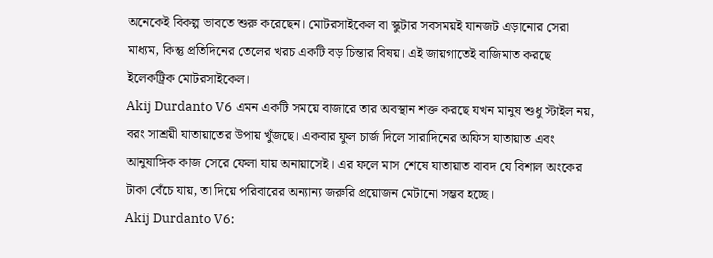অনেকেই বিকল্প ভাবতে শুরু করেছেন। মোটরসাইকেল বা স্কুটার সবসময়ই যানজট এড়ানোর সেরা মাধ্যম, কিন্তু প্রতিদিনের তেলের খরচ একটি বড় চিন্তার বিষয়। এই জায়গাতেই বাজিমাত করছে ইলেকট্রিক মোটরসাইকেল।
Akij Durdanto V6 এমন একটি সময়ে বাজারে তার অবস্থান শক্ত করছে যখন মানুষ শুধু স্টাইল নয়, বরং সাশ্রয়ী যাতায়াতের উপায় খুঁজছে। একবার ফুল চার্জ দিলে সারাদিনের অফিস যাতায়াত এবং আনুষাঙ্গিক কাজ সেরে ফেলা যায় অনায়াসেই। এর ফলে মাস শেষে যাতায়াত বাবদ যে বিশাল অংকের টাকা বেঁচে যায়, তা দিয়ে পরিবারের অন্যান্য জরুরি প্রয়োজন মেটানো সম্ভব হচ্ছে।
Akij Durdanto V6: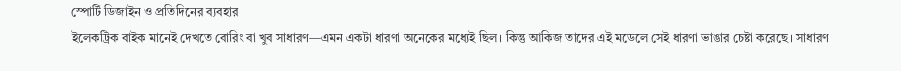স্পোর্টি ডিজাইন ও প্রতিদিনের ব্যবহার
ইলেকট্রিক বাইক মানেই দেখতে বোরিং বা খুব সাধারণ—এমন একটা ধারণা অনেকের মধ্যেই ছিল। কিন্তু আকিজ তাদের এই মডেলে সেই ধারণা ভাঙার চেষ্টা করেছে। সাধারণ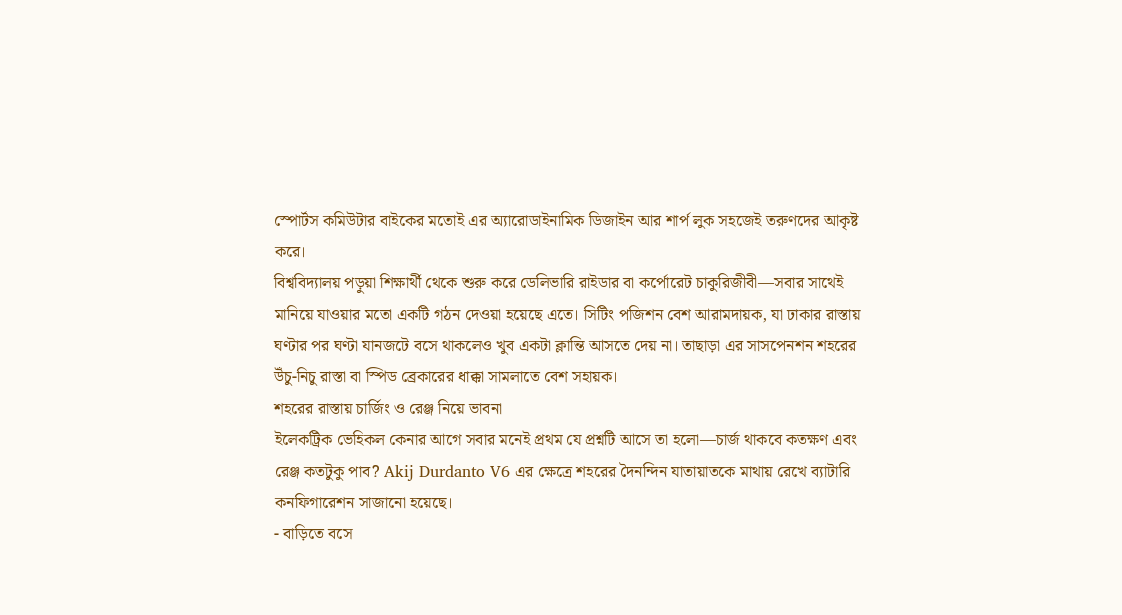স্পোর্টস কমিউটার বাইকের মতোই এর অ্যারোডাইনামিক ডিজাইন আর শার্প লুক সহজেই তরুণদের আকৃষ্ট করে।
বিশ্ববিদ্যালয় পড়ুয়া শিক্ষার্থী থেকে শুরু করে ডেলিভারি রাইডার বা কর্পোরেট চাকুরিজীবী—সবার সাথেই মানিয়ে যাওয়ার মতো একটি গঠন দেওয়া হয়েছে এতে। সিটিং পজিশন বেশ আরামদায়ক, যা ঢাকার রাস্তায় ঘণ্টার পর ঘণ্টা যানজটে বসে থাকলেও খুব একটা ক্লান্তি আসতে দেয় না। তাছাড়া এর সাসপেনশন শহরের উঁচু-নিচু রাস্তা বা স্পিড ব্রেকারের ধাক্কা সামলাতে বেশ সহায়ক।
শহরের রাস্তায় চার্জিং ও রেঞ্জ নিয়ে ভাবনা
ইলেকট্রিক ভেহিকল কেনার আগে সবার মনেই প্রথম যে প্রশ্নটি আসে তা হলো—চার্জ থাকবে কতক্ষণ এবং রেঞ্জ কতটুকু পাব? Akij Durdanto V6 এর ক্ষেত্রে শহরের দৈনন্দিন যাতায়াতকে মাথায় রেখে ব্যাটারি কনফিগারেশন সাজানো হয়েছে।
- বাড়িতে বসে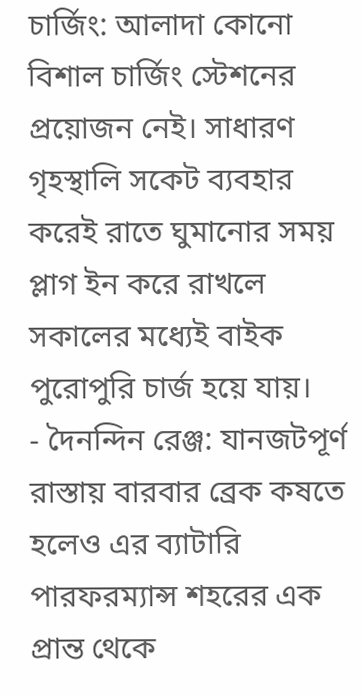চার্জিং: আলাদা কোনো বিশাল চার্জিং স্টেশনের প্রয়োজন নেই। সাধারণ গৃহস্থালি সকেট ব্যবহার করেই রাতে ঘুমানোর সময় প্লাগ ইন করে রাখলে সকালের মধ্যেই বাইক পুরোপুরি চার্জ হয়ে যায়।
- দৈনন্দিন রেঞ্জ: যানজটপূর্ণ রাস্তায় বারবার ব্রেক কষতে হলেও এর ব্যাটারি পারফরম্যান্স শহরের এক প্রান্ত থেকে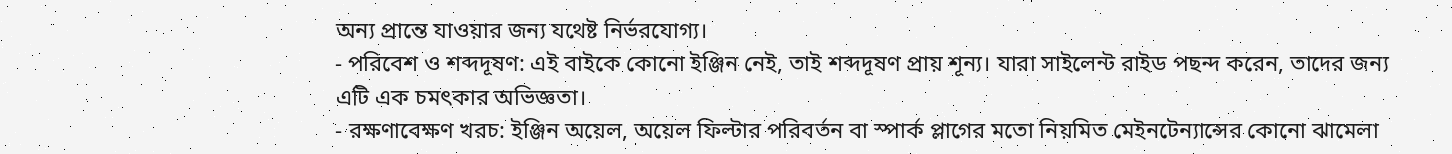অন্য প্রান্তে যাওয়ার জন্য যথেষ্ট নির্ভরযোগ্য।
- পরিবেশ ও শব্দদূষণ: এই বাইকে কোনো ইঞ্জিন নেই, তাই শব্দদূষণ প্রায় শূন্য। যারা সাইলেন্ট রাইড পছন্দ করেন, তাদের জন্য এটি এক চমৎকার অভিজ্ঞতা।
- রক্ষণাবেক্ষণ খরচ: ইঞ্জিন অয়েল, অয়েল ফিল্টার পরিবর্তন বা স্পার্ক প্লাগের মতো নিয়মিত মেইনটেন্যান্সের কোনো ঝামেলা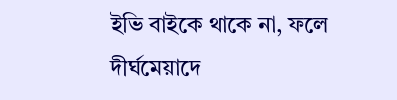ইভি বাইকে থাকে না, ফলে দীর্ঘমেয়াদে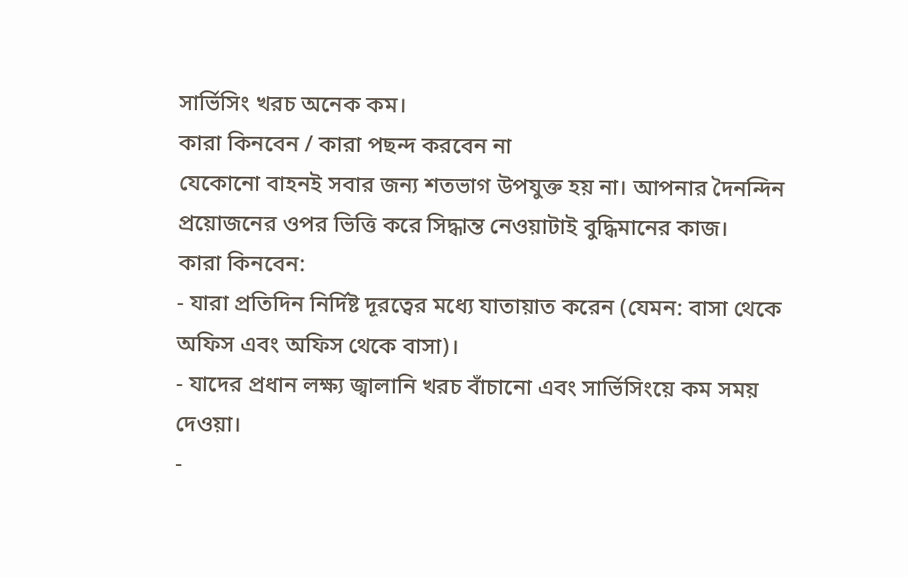সার্ভিসিং খরচ অনেক কম।
কারা কিনবেন / কারা পছন্দ করবেন না
যেকোনো বাহনই সবার জন্য শতভাগ উপযুক্ত হয় না। আপনার দৈনন্দিন প্রয়োজনের ওপর ভিত্তি করে সিদ্ধান্ত নেওয়াটাই বুদ্ধিমানের কাজ।
কারা কিনবেন:
- যারা প্রতিদিন নির্দিষ্ট দূরত্বের মধ্যে যাতায়াত করেন (যেমন: বাসা থেকে অফিস এবং অফিস থেকে বাসা)।
- যাদের প্রধান লক্ষ্য জ্বালানি খরচ বাঁচানো এবং সার্ভিসিংয়ে কম সময় দেওয়া।
-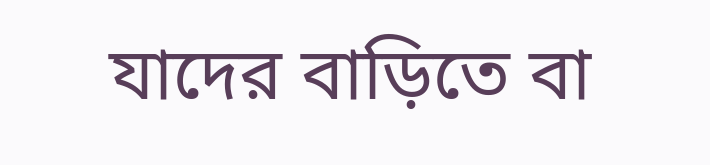যাদের বাড়িতে বা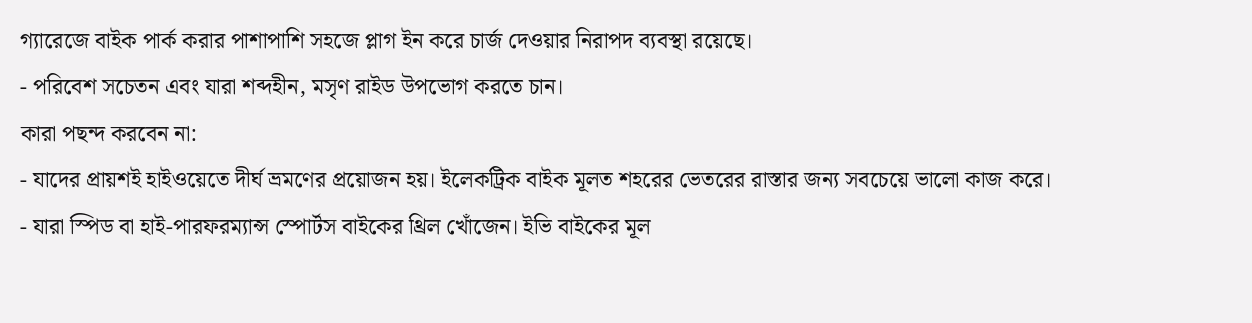গ্যারেজে বাইক পার্ক করার পাশাপাশি সহজে প্লাগ ইন করে চার্জ দেওয়ার নিরাপদ ব্যবস্থা রয়েছে।
- পরিবেশ সচেতন এবং যারা শব্দহীন, মসৃণ রাইড উপভোগ করতে চান।
কারা পছন্দ করবেন না:
- যাদের প্রায়শই হাইওয়েতে দীর্ঘ ভ্রমণের প্রয়োজন হয়। ইলেকট্রিক বাইক মূলত শহরের ভেতরের রাস্তার জন্য সবচেয়ে ভালো কাজ করে।
- যারা স্পিড বা হাই-পারফরম্যান্স স্পোর্টস বাইকের থ্রিল খোঁজেন। ইভি বাইকের মূল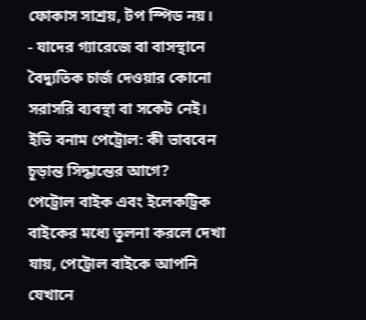ফোকাস সাশ্রয়, টপ স্পিড নয়।
- যাদের গ্যারেজে বা বাসস্থানে বৈদ্যুতিক চার্জ দেওয়ার কোনো সরাসরি ব্যবস্থা বা সকেট নেই।
ইভি বনাম পেট্রোল: কী ভাববেন চূড়ান্ত সিদ্ধান্তের আগে?
পেট্রোল বাইক এবং ইলেকট্রিক বাইকের মধ্যে তুলনা করলে দেখা যায়, পেট্রোল বাইকে আপনি যেখানে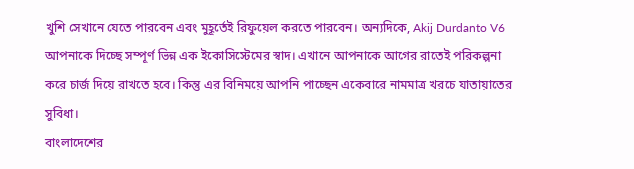খুশি সেখানে যেতে পারবেন এবং মুহূর্তেই রিফুয়েল করতে পারবেন। অন্যদিকে, Akij Durdanto V6 আপনাকে দিচ্ছে সম্পূর্ণ ভিন্ন এক ইকোসিস্টেমের স্বাদ। এখানে আপনাকে আগের রাতেই পরিকল্পনা করে চার্জ দিয়ে রাখতে হবে। কিন্তু এর বিনিময়ে আপনি পাচ্ছেন একেবারে নামমাত্র খরচে যাতায়াতের সুবিধা।
বাংলাদেশের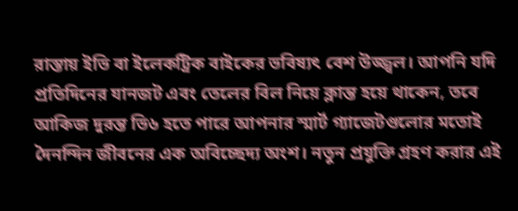রাস্তায় ইভি বা ইলেকট্রিক বাইকের ভবিষ্যৎ বেশ উজ্জ্বল। আপনি যদি প্রতিদিনের যানজট এবং তেলের বিল নিয়ে ক্লান্ত হয়ে থাকেন, তবে আকিজ দুরন্ত ভি৬ হতে পারে আপনার স্মার্ট গ্যাজেটগুলোর মতোই দৈনন্দিন জীবনের এক অবিচ্ছেদ্য অংশ। নতুন প্রযুক্তি গ্রহণ করার এই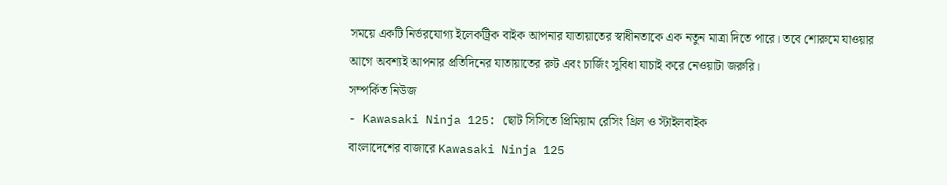সময়ে একটি নির্ভরযোগ্য ইলেকট্রিক বাইক আপনার যাতায়াতের স্বাধীনতাকে এক নতুন মাত্রা দিতে পারে। তবে শোরুমে যাওয়ার আগে অবশ্যই আপনার প্রতিদিনের যাতায়াতের রুট এবং চার্জিং সুবিধা যাচাই করে নেওয়াটা জরুরি।
সম্পর্কিত নিউজ
- Kawasaki Ninja 125: ছোট সিসিতে প্রিমিয়াম রেসিং থ্রিল ও স্টাইলবাইক
বাংলাদেশের বাজারে Kawasaki Ninja 125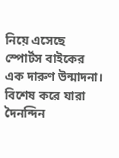নিয়ে এসেছে স্পোর্টস বাইকের এক দারুণ উন্মাদনা। বিশেষ করে যারা দৈনন্দিন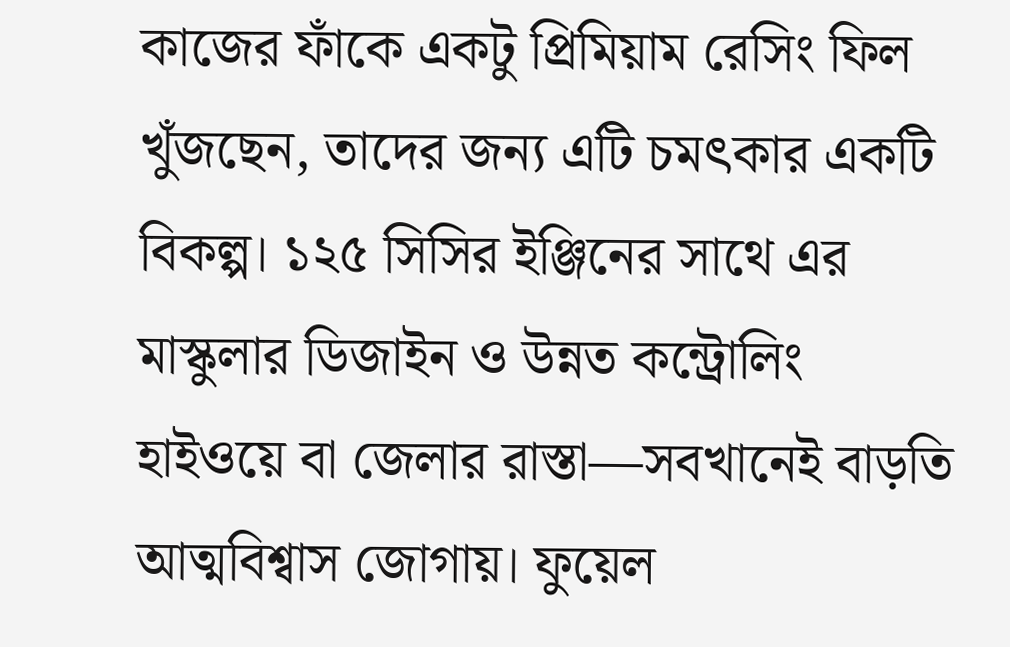কাজের ফাঁকে একটু প্রিমিয়াম রেসিং ফিল খুঁজছেন, তাদের জন্য এটি চমৎকার একটি বিকল্প। ১২৫ সিসির ইঞ্জিনের সাথে এর মাস্কুলার ডিজাইন ও উন্নত কন্ট্রোলিং হাইওয়ে বা জেলার রাস্তা—সবখানেই বাড়তি আত্মবিশ্বাস জোগায়। ফুয়েল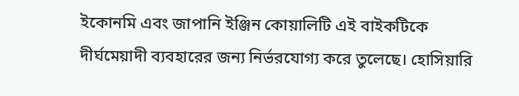ইকোনমি এবং জাপানি ইঞ্জিন কোয়ালিটি এই বাইকটিকে দীর্ঘমেয়াদী ব্যবহারের জন্য নির্ভরযোগ্য করে তুলেছে। হোসিয়ারি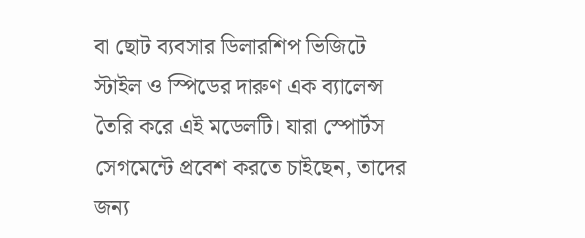বা ছোট ব্যবসার ডিলারশিপ ভিজিটে স্টাইল ও স্পিডের দারুণ এক ব্যালেন্স তৈরি করে এই মডেলটি। যারা স্পোর্টস সেগমেন্টে প্রবেশ করতে চাইছেন, তাদের জন্য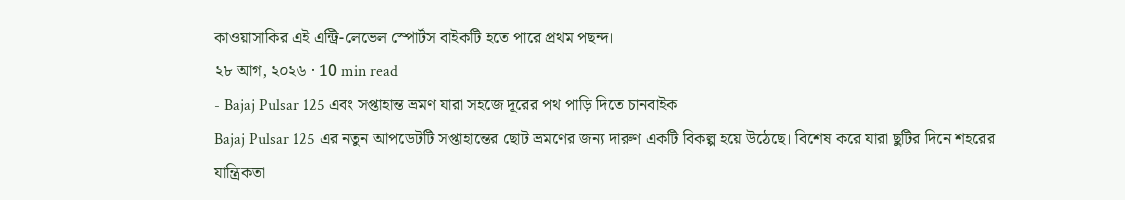কাওয়াসাকির এই এন্ট্রি-লেভেল স্পোর্টস বাইকটি হতে পারে প্রথম পছন্দ।
২৮ আগ, ২০২৬ · 10 min read
- Bajaj Pulsar 125 এবং সপ্তাহান্ত ভ্রমণ যারা সহজে দূরের পথ পাড়ি দিতে চানবাইক
Bajaj Pulsar 125 এর নতুন আপডেটটি সপ্তাহান্তের ছোট ভ্রমণের জন্য দারুণ একটি বিকল্প হয়ে উঠেছে। বিশেষ করে যারা ছুটির দিনে শহরের যান্ত্রিকতা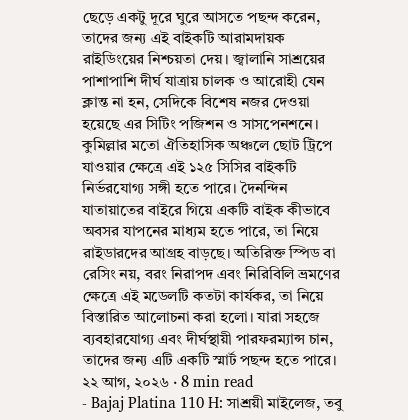ছেড়ে একটু দূরে ঘুরে আসতে পছন্দ করেন, তাদের জন্য এই বাইকটি আরামদায়ক রাইডিংয়ের নিশ্চয়তা দেয়। জ্বালানি সাশ্রয়ের পাশাপাশি দীর্ঘ যাত্রায় চালক ও আরোহী যেন ক্লান্ত না হন, সেদিকে বিশেষ নজর দেওয়া হয়েছে এর সিটিং পজিশন ও সাসপেনশনে। কুমিল্লার মতো ঐতিহাসিক অঞ্চলে ছোট ট্রিপে যাওয়ার ক্ষেত্রে এই ১২৫ সিসির বাইকটি নির্ভরযোগ্য সঙ্গী হতে পারে। দৈনন্দিন যাতায়াতের বাইরে গিয়ে একটি বাইক কীভাবে অবসর যাপনের মাধ্যম হতে পারে, তা নিয়ে রাইডারদের আগ্রহ বাড়ছে। অতিরিক্ত স্পিড বা রেসিং নয়, বরং নিরাপদ এবং নিরিবিলি ভ্রমণের ক্ষেত্রে এই মডেলটি কতটা কার্যকর, তা নিয়ে বিস্তারিত আলোচনা করা হলো। যারা সহজে ব্যবহারযোগ্য এবং দীর্ঘস্থায়ী পারফরম্যান্স চান, তাদের জন্য এটি একটি স্মার্ট পছন্দ হতে পারে।
২২ আগ, ২০২৬ · 8 min read
- Bajaj Platina 110 H: সাশ্রয়ী মাইলেজ, তবু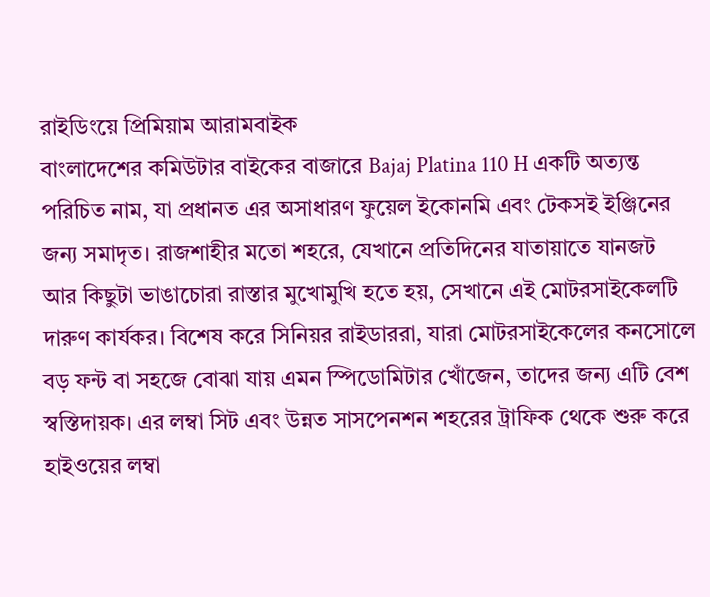রাইডিংয়ে প্রিমিয়াম আরামবাইক
বাংলাদেশের কমিউটার বাইকের বাজারে Bajaj Platina 110 H একটি অত্যন্ত পরিচিত নাম, যা প্রধানত এর অসাধারণ ফুয়েল ইকোনমি এবং টেকসই ইঞ্জিনের জন্য সমাদৃত। রাজশাহীর মতো শহরে, যেখানে প্রতিদিনের যাতায়াতে যানজট আর কিছুটা ভাঙাচোরা রাস্তার মুখোমুখি হতে হয়, সেখানে এই মোটরসাইকেলটি দারুণ কার্যকর। বিশেষ করে সিনিয়র রাইডাররা, যারা মোটরসাইকেলের কনসোলে বড় ফন্ট বা সহজে বোঝা যায় এমন স্পিডোমিটার খোঁজেন, তাদের জন্য এটি বেশ স্বস্তিদায়ক। এর লম্বা সিট এবং উন্নত সাসপেনশন শহরের ট্রাফিক থেকে শুরু করে হাইওয়ের লম্বা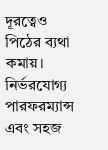দূরত্বেও পিঠের ব্যথা কমায়। নির্ভরযোগ্য পারফরম্যান্স এবং সহজ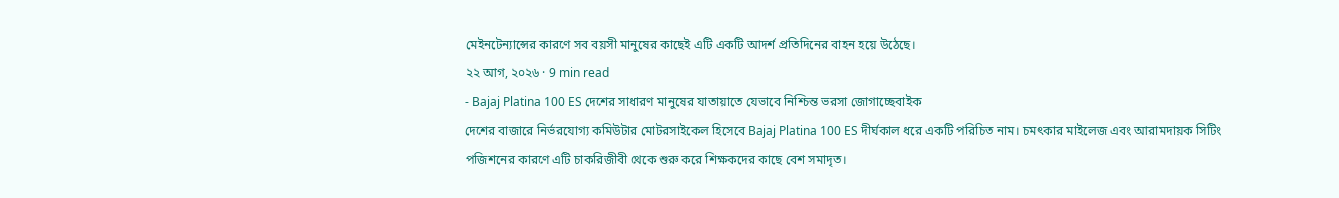মেইনটেন্যান্সের কারণে সব বয়সী মানুষের কাছেই এটি একটি আদর্শ প্রতিদিনের বাহন হয়ে উঠেছে।
২২ আগ, ২০২৬ · 9 min read
- Bajaj Platina 100 ES দেশের সাধারণ মানুষের যাতায়াতে যেভাবে নিশ্চিন্ত ভরসা জোগাচ্ছেবাইক
দেশের বাজারে নির্ভরযোগ্য কমিউটার মোটরসাইকেল হিসেবে Bajaj Platina 100 ES দীর্ঘকাল ধরে একটি পরিচিত নাম। চমৎকার মাইলেজ এবং আরামদায়ক সিটিং পজিশনের কারণে এটি চাকরিজীবী থেকে শুরু করে শিক্ষকদের কাছে বেশ সমাদৃত।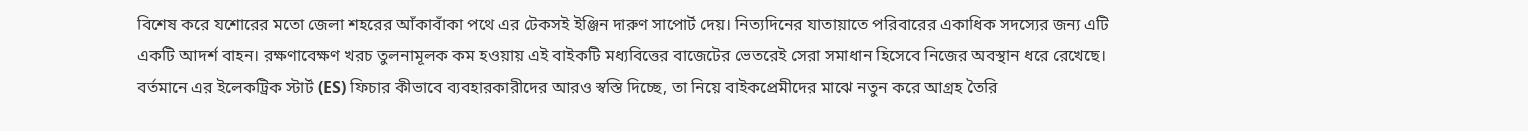বিশেষ করে যশোরের মতো জেলা শহরের আঁকাবাঁকা পথে এর টেকসই ইঞ্জিন দারুণ সাপোর্ট দেয়। নিত্যদিনের যাতায়াতে পরিবারের একাধিক সদস্যের জন্য এটি একটি আদর্শ বাহন। রক্ষণাবেক্ষণ খরচ তুলনামূলক কম হওয়ায় এই বাইকটি মধ্যবিত্তের বাজেটের ভেতরেই সেরা সমাধান হিসেবে নিজের অবস্থান ধরে রেখেছে। বর্তমানে এর ইলেকট্রিক স্টার্ট (ES) ফিচার কীভাবে ব্যবহারকারীদের আরও স্বস্তি দিচ্ছে, তা নিয়ে বাইকপ্রেমীদের মাঝে নতুন করে আগ্রহ তৈরি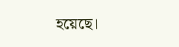হয়েছে।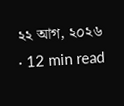২২ আগ, ২০২৬ · 12 min read